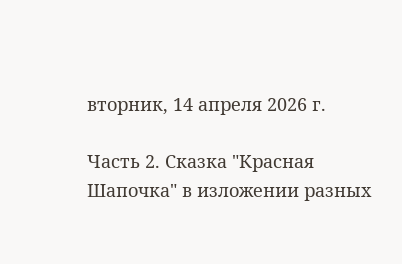вторник, 14 апреля 2026 г.

Часть 2. Сказка "Красная Шапочка" в изложении разных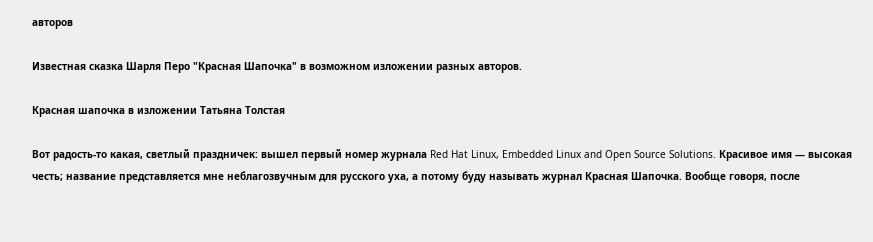авторов

Известная сказка Шарля Перо "Красная Шапочка" в возможном изложении разных авторов.

Красная шапочка в изложении Татьяна Толстая

Вот радость-то какая, светлый праздничек: вышел первый номер журнала Red Hat Linux, Embedded Linux and Open Source Solutions. Красивое имя — высокая честь; название представляется мне неблагозвучным для русского уха, а потому буду называть журнал Красная Шапочка. Вообще говоря, после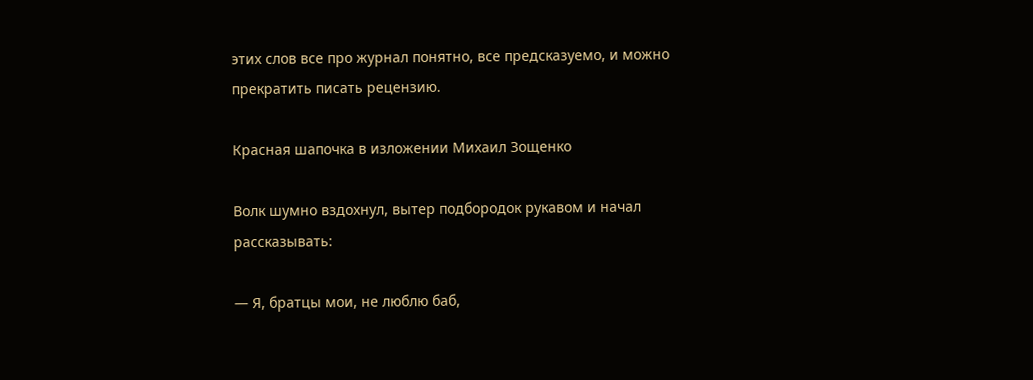этих слов все про журнал понятно, все предсказуемо, и можно прекратить писать рецензию.

Красная шапочка в изложении Михаил Зощенко

Волк шумно вздохнул, вытер подбородок рукавом и начал рассказывать:

— Я, братцы мои, не люблю баб,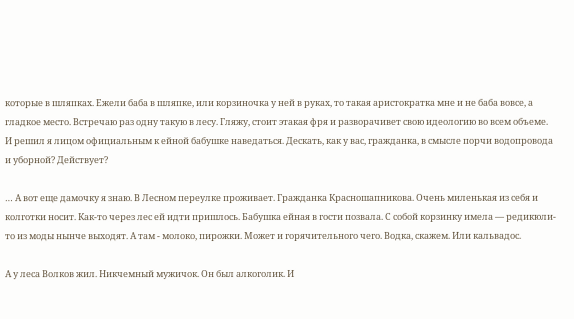которые в шляпках. Ежели баба в шляпке, или корзиночка у ней в руках, то такая аристократка мне и не баба вовсе, а гладкое место. Встречаю раз одну такую в лесу. Гляжу, стоит этакая фря и разворачивет свою идеологию во всем объеме. И решил я лицом официальным к ейной бабушке наведаться. Дескать, как у вас, гражданка, в смысле порчи водопровода и уборной? Действует?

… А вот еще дамочку я знаю. В Лесном переулке проживает. Гражданка Красношапникова. Очень миленькая из себя и колготки носит. Как-то через лес ей идти пришлось. Бабушка ейная в гости позвала. С собой корзинку имела — редикюли-то из моды нынче выходят. А там - молоко, пирожки. Может и горячительного чего. Водка, скажем. Или кальвадос.

А у леса Волков жил. Никчемный мужичок. Он был алкоголик. И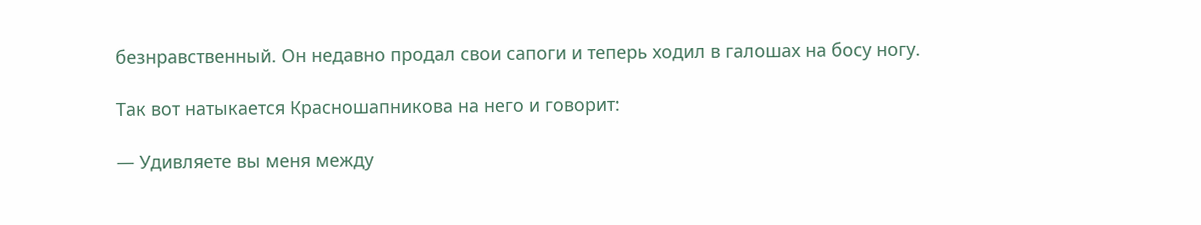безнравственный. Он недавно продал свои сапоги и теперь ходил в галошах на босу ногу.

Так вот натыкается Красношапникова на него и говорит:

— Удивляете вы меня между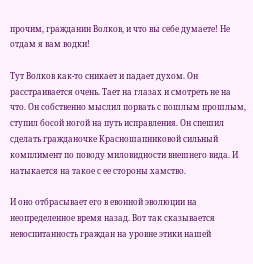прочим, гражданин Волков, и что вы себе думаете! Не отдам я вам водки!

Тут Волков как-то сникает и падает духом. Он расстраивается очень. Тает на глазах и смотреть не на что. Он собственно мыслил порвать с пошлым прошлым, ступил босой ногой на путь исправления. Он спешил сделать гражданочке Красношапниковой сильный комплимент по поводу миловидности внешнего вида. И натыкается на такое с ее стороны хамство.

И оно отбрасывает его в евонной эволюции на неопределенное время назад. Вот так сказывается невоспитанность граждан на уровне этики нашей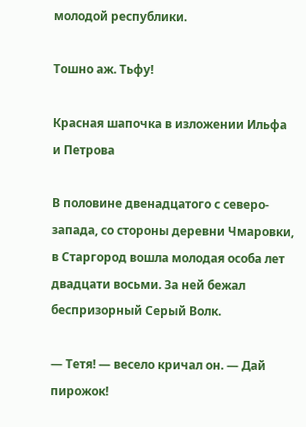молодой республики.

Тошно аж. Тьфу!

Красная шапочка в изложении Ильфа и Петрова

В половине двенадцатого с северо-запада, со стороны деревни Чмаровки, в Старгород вошла молодая особа лет двадцати восьми. За ней бежал беспризорный Серый Волк.

— Тетя! — весело кричал он. — Дай пирожок!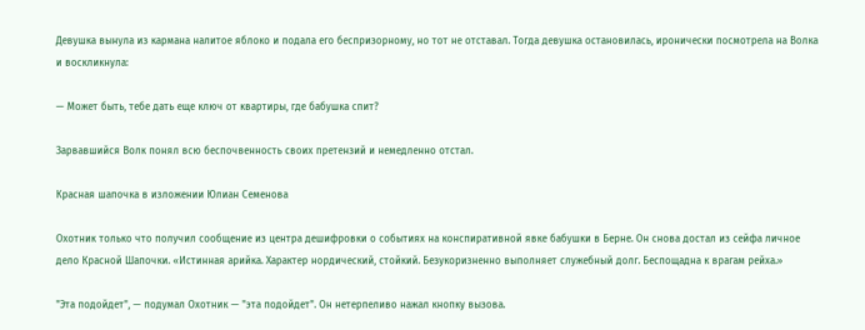Девушка вынула из кармана налитое яблоко и подала его беспризорному, но тот не отставал. Тогда девушка остановилась, иронически посмотрела на Волка и воскликнула:

— Может быть, тебе дать еще ключ от квартиры, где бабушка спит?

Зарвавшийся Волк понял всю беспочвенность своих претензий и немедленно отстал.

Красная шапочка в изложении Юлиан Семенова

Охотник только что получил сообщение из центра дешифровки о событиях на конспиративной явке бабушки в Берне. Он снова достал из сейфа личное дело Красной Шапочки. «Истинная арийка. Характер нордический, стойкий. Безукоризненно выполняет служебный долг. Беспощадна к врагам рейха.»

"Эта подойдет", — подумал Охотник — "эта подойдет". Он нетерпеливо нажал кнопку вызова.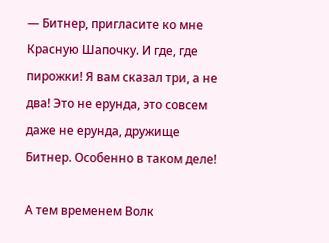— Битнер, пригласите ко мне Красную Шапочку. И где, где пирожки! Я вам сказал три, а не два! Это не ерунда, это совсем даже не ерунда, дружище Битнер. Особенно в таком деле!

А тем временем Волк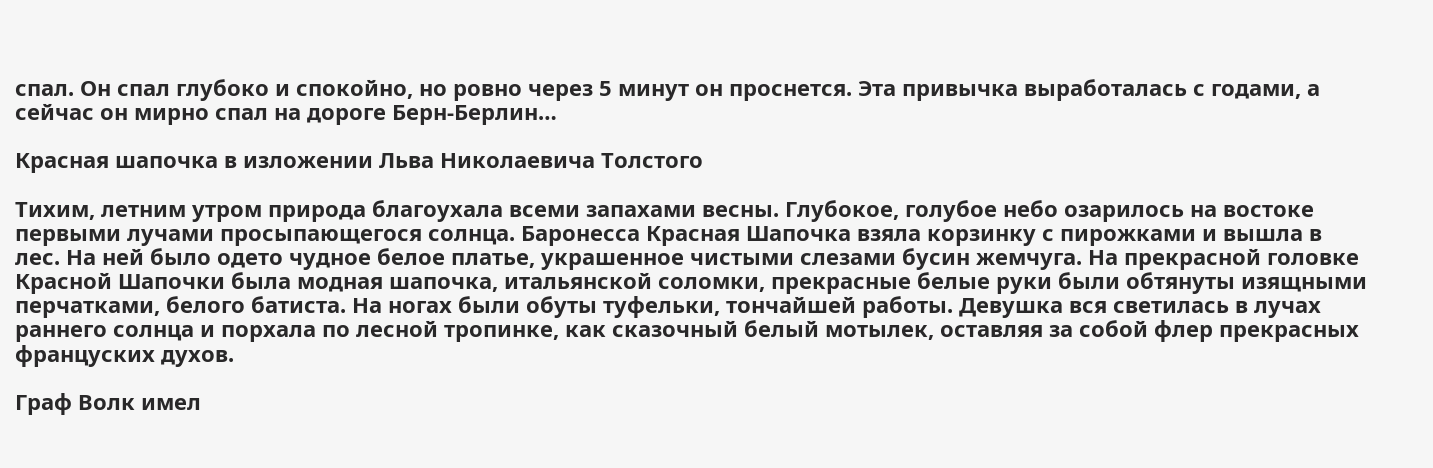спал. Он спал глубоко и спокойно, но ровно через 5 минут он проснется. Эта привычка выработалась с годами, а сейчас он мирно спал на дороге Берн-Берлин…

Красная шапочка в изложении Льва Николаевича Толстого

Тихим, летним утром природа благоухала всеми запахами весны. Глубокое, голубое небо озарилось на востоке первыми лучами просыпающегося солнца. Баронесса Красная Шапочка взяла корзинку с пирожками и вышла в лес. На ней было одето чудное белое платье, украшенное чистыми слезами бусин жемчуга. На прекрасной головке Красной Шапочки была модная шапочка, итальянской соломки, прекрасные белые руки были обтянуты изящными перчатками, белого батиста. На ногах были обуты туфельки, тончайшей работы. Девушка вся светилась в лучах раннего солнца и порхала по лесной тропинке, как сказочный белый мотылек, оставляя за собой флер прекрасных француских духов.

Граф Волк имел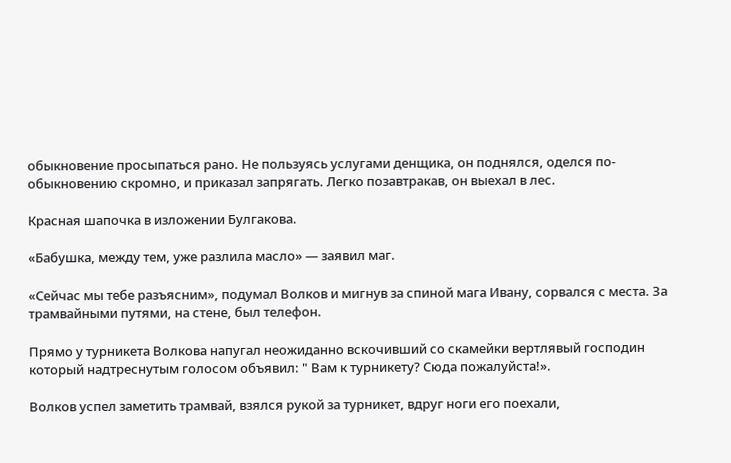обыкновение просыпаться рано. Не пользуясь услугами денщика, он поднялся, оделся по-обыкновению скромно, и приказал запрягать. Легко позавтракав, он выехал в лес.

Красная шапочка в изложении Булгакова.

«Бабушка, между тем, уже разлила масло» — заявил маг.

«Сейчас мы тебе разъясним», подумал Волков и мигнув за спиной мага Ивану, сорвался с места. За трамвайными путями, на стене, был телефон.

Прямо у турникета Волкова напугал неожиданно вскочивший со скамейки вертлявый господин который надтреснутым голосом объявил: " Вам к турникету? Сюда пожалуйста!».

Волков успел заметить трамвай, взялся рукой за турникет, вдруг ноги его поехали,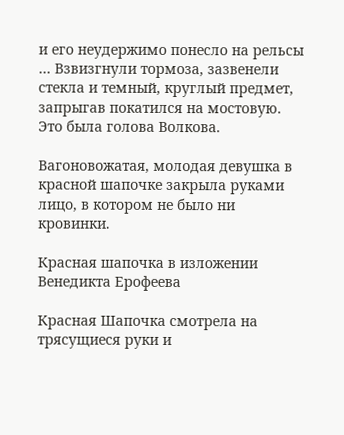и его неудержимо понесло на рельсы … Взвизгнули тормоза, зазвенели стекла и темный, круглый предмет, запрыгав покатился на мостовую. Это была голова Волкова.

Вагоновожатая, молодая девушка в красной шапочке закрыла руками лицо, в котором не было ни кровинки.

Красная шапочка в изложении Венедикта Ерофеева

Красная Шапочка смотрела на трясущиеся руки и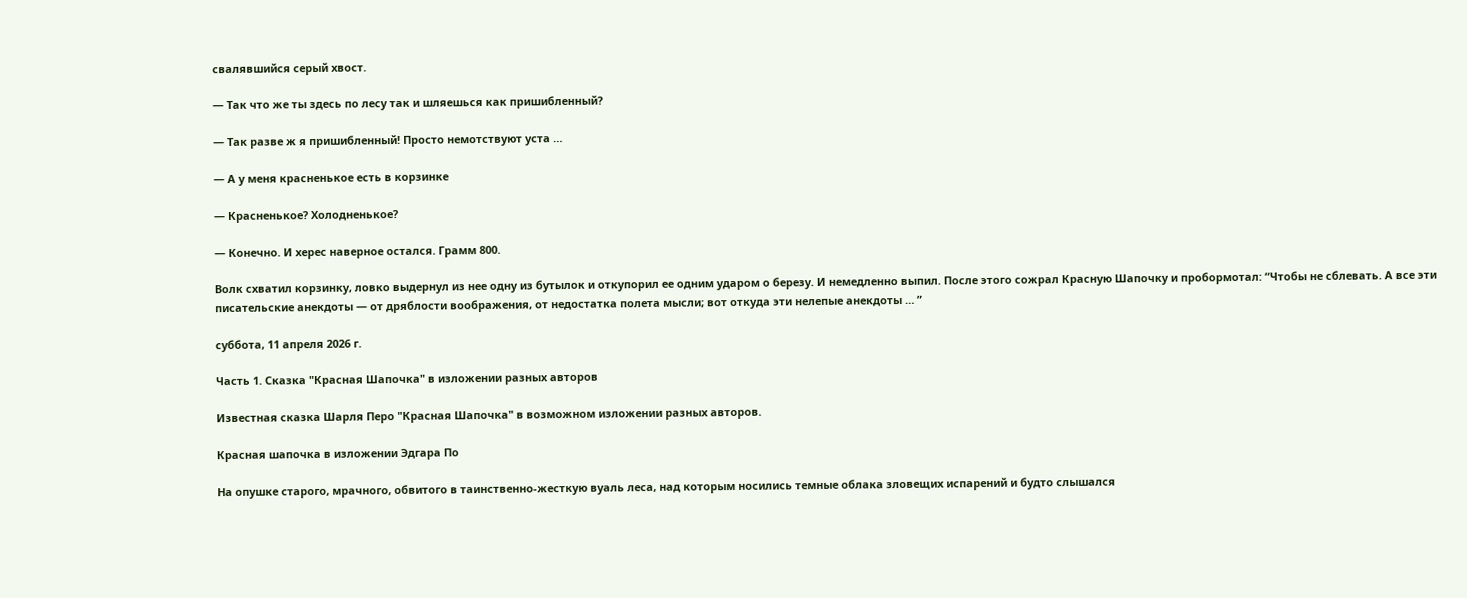свалявшийся серый хвост.

— Так что же ты здесь по лесу так и шляешься как пришибленный?

— Так разве ж я пришибленный! Просто немотствуют уста …

— А у меня красненькое есть в корзинке

— Красненькое? Холодненькое?

— Конечно. И херес наверное остался. Грамм 800.

Волк схватил корзинку, ловко выдернул из нее одну из бутылок и откупорил ее одним ударом о березу. И немедленно выпил. После этого сожрал Красную Шапочку и пробормотал: “Чтобы не сблевать. А все эти писательские анекдоты — от дряблости воображения, от недостатка полета мысли; вот откуда эти нелепые анекдоты … ”

суббота, 11 апреля 2026 г.

Часть 1. Сказка "Красная Шапочка" в изложении разных авторов

Известная сказка Шарля Перо "Красная Шапочка" в возможном изложении разных авторов.

Красная шапочка в изложении Эдгара По

На опушке старого, мрачного, обвитого в таинственно-жесткую вуаль леса, над которым носились темные облака зловещих испарений и будто слышался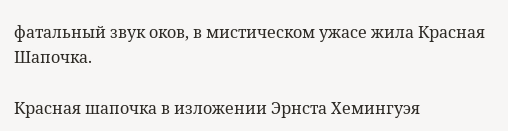фатальный звук оков, в мистическом ужасе жила Красная Шапочка.

Красная шапочка в изложении Эрнста Хемингуэя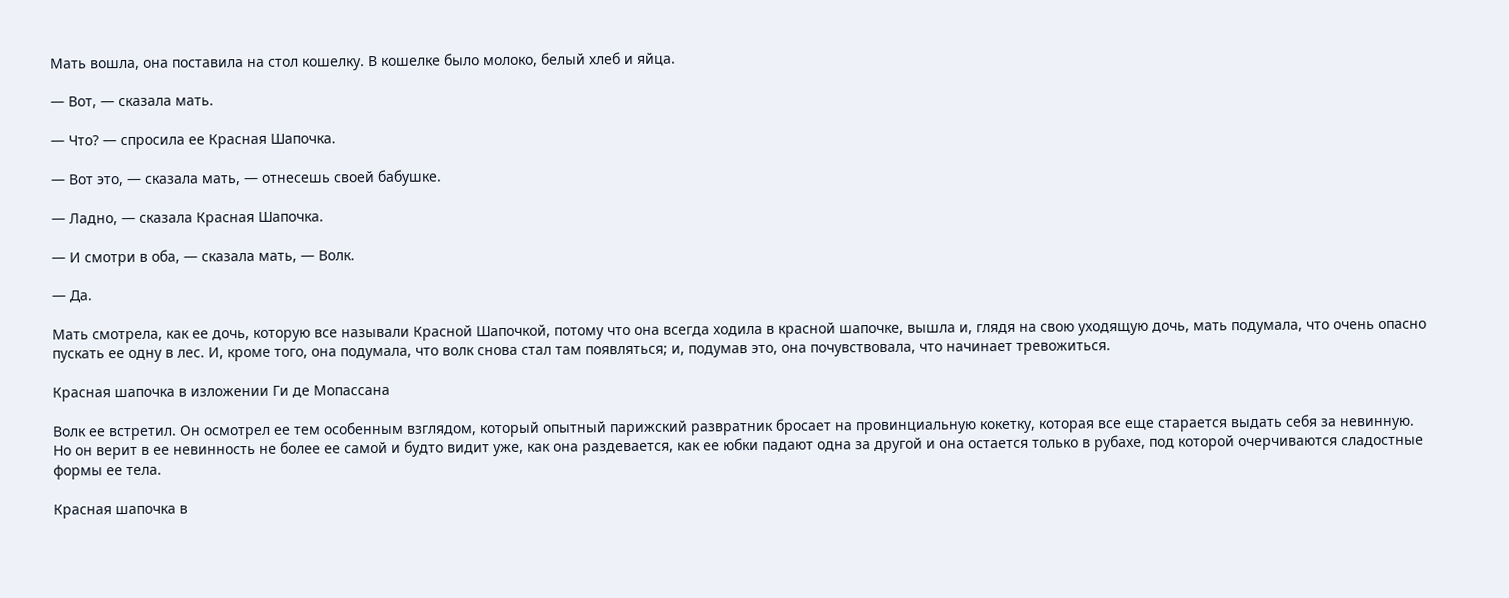Мать вошла, она поставила на стол кошелку. В кошелке было молоко, белый хлеб и яйца.

— Вот, — сказала мать.

— Что? — спросила ее Красная Шапочка.

— Вот это, — сказала мать, — отнесешь своей бабушке.

— Ладно, — сказала Красная Шапочка.

— И смотри в оба, — сказала мать, — Волк.

— Да.

Мать смотрела, как ее дочь, которую все называли Красной Шапочкой, потому что она всегда ходила в красной шапочке, вышла и, глядя на свою уходящую дочь, мать подумала, что очень опасно пускать ее одну в лес. И, кроме того, она подумала, что волк снова стал там появляться; и, подумав это, она почувствовала, что начинает тревожиться.

Красная шапочка в изложении Ги де Мопассана

Волк ее встретил. Он осмотрел ее тем особенным взглядом, который опытный парижский развратник бросает на провинциальную кокетку, которая все еще старается выдать себя за невинную. Но он верит в ее невинность не более ее самой и будто видит уже, как она раздевается, как ее юбки падают одна за другой и она остается только в рубахе, под которой очерчиваются сладостные формы ее тела.

Красная шапочка в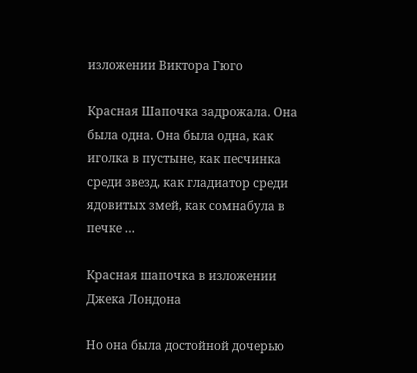изложении Виктора Гюго

Красная Шапочка задрожала. Она была одна. Она была одна, как иголка в пустыне, как песчинка среди звезд, как гладиатор среди ядовитых змей, как сомнабула в печке …

Красная шапочка в изложении Джека Лондона

Но она была достойной дочерью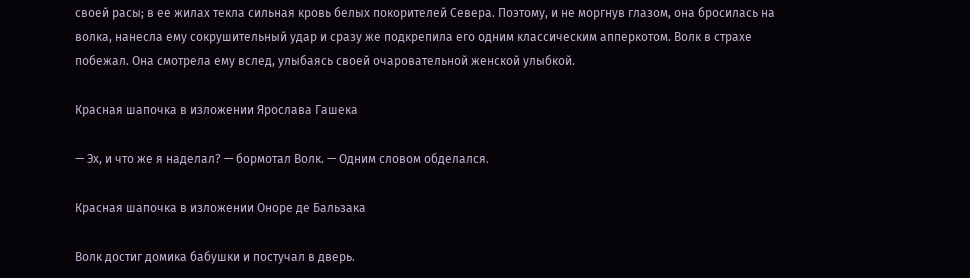своей расы; в ее жилах текла сильная кровь белых покорителей Севера. Поэтому, и не моргнув глазом, она бросилась на волка, нанесла ему сокрушительный удар и сразу же подкрепила его одним классическим апперкотом. Волк в страхе побежал. Она смотрела ему вслед, улыбаясь своей очаровательной женской улыбкой.

Красная шапочка в изложении Ярослава Гашека

— Эх, и что же я наделал? — бормотал Волк. — Одним словом обделался.

Красная шапочка в изложении Оноре де Бальзака

Волк достиг домика бабушки и постучал в дверь.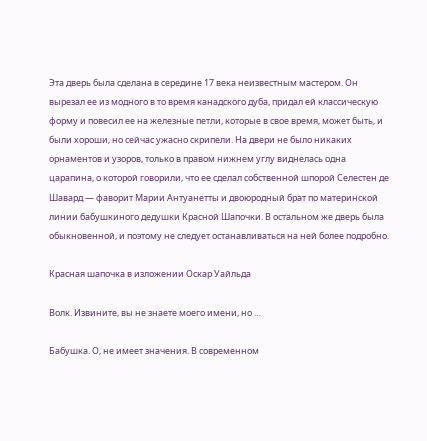Эта дверь была сделана в середине 17 века неизвестным мастером. Он вырезал ее из модного в то время канадского дуба, придал ей классическую форму и повесил ее на железные петли, которые в свое время, может быть, и были хороши, но сейчас ужасно скрипели. На двери не было никаких орнаментов и узоров, только в правом нижнем углу виднелась одна царапина, о которой говорили, что ее сделал собственной шпорой Селестен де Шавард — фаворит Марии Антуанетты и двоюродный брат по материнской линии бабушкиного дедушки Красной Шапочки. В остальном же дверь была обыкновенной, и поэтому не следует останавливаться на ней более подробно.

Красная шапочка в изложении Оскар Уайльда

Волк. Извините, вы не знаете моего имени, но …

Бабушка. О, не имеет значения. В современном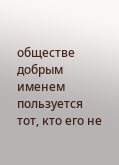обществе добрым именем пользуется тот, кто его не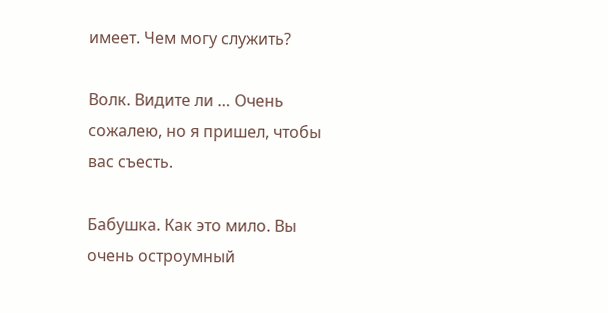имеет. Чем могу служить?

Волк. Видите ли … Очень сожалею, но я пришел, чтобы вас съесть.

Бабушка. Как это мило. Вы очень остроумный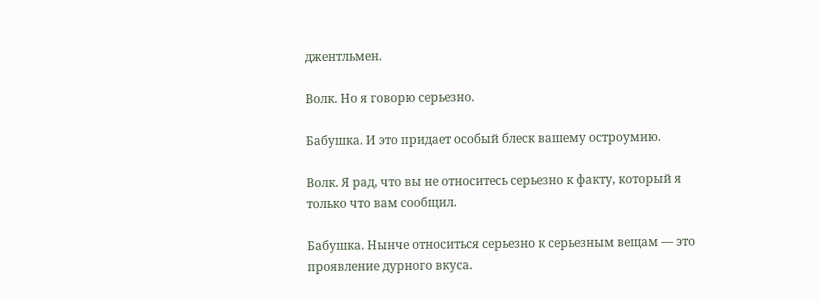джентльмен.

Волк. Но я говорю серьезно.

Бабушка. И это придает особый блеск вашему остроумию.

Волк. Я рад, что вы не относитесь серьезно к факту, который я только что вам сообщил.

Бабушка. Нынче относиться серьезно к серьезным вещам — это проявление дурного вкуса.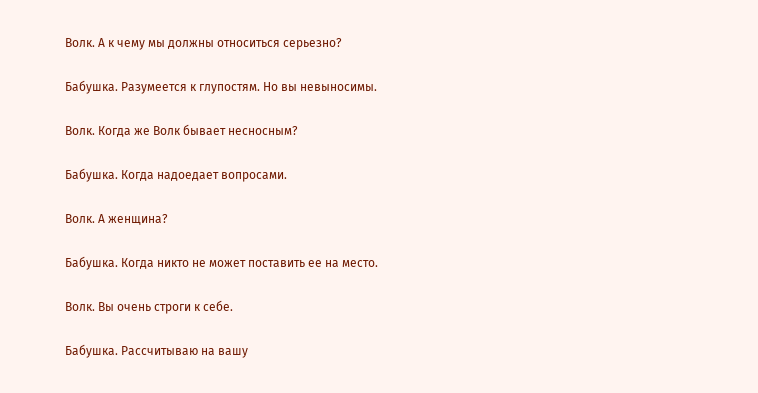Волк. А к чему мы должны относиться серьезно?

Бабушка. Разумеется к глупостям. Но вы невыносимы.

Волк. Когда же Волк бывает несносным?

Бабушка. Когда надоедает вопросами.

Волк. А женщина?

Бабушка. Когда никто не может поставить ее на место.

Волк. Вы очень строги к себе.

Бабушка. Рассчитываю на вашу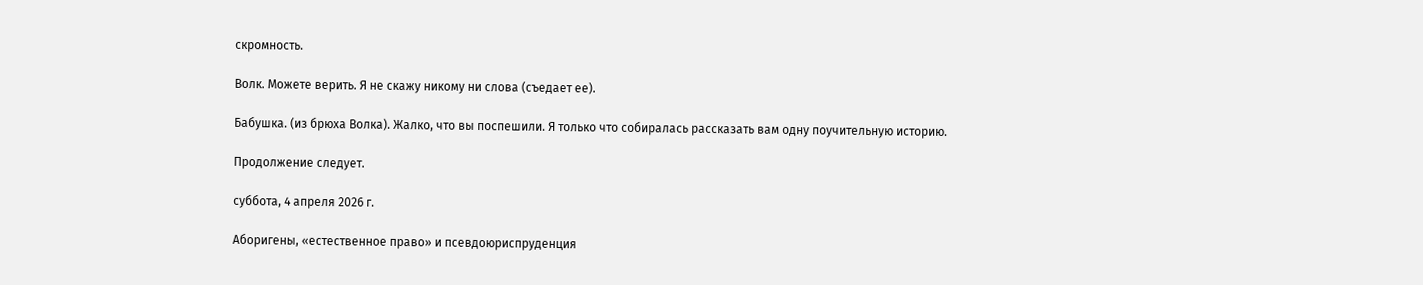скромность.

Волк. Можете верить. Я не скажу никому ни слова (съедает ее).

Бабушка. (из брюха Волка). Жалко, что вы поспешили. Я только что собиралась рассказать вам одну поучительную историю.

Продолжение следует.

суббота, 4 апреля 2026 г.

Аборигены, «естественное право» и псевдоюриспруденция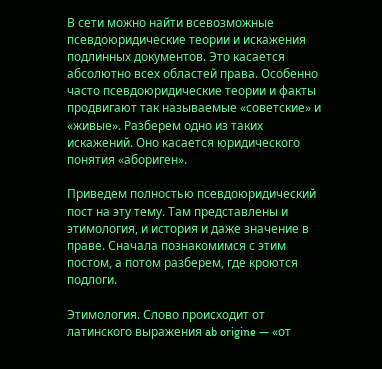В сети можно найти всевозможные псевдоюридические теории и искажения подлинных документов. Это касается абсолютно всех областей права. Особенно часто псевдоюридические теории и факты продвигают так называемые «советские» и «живые». Разберем одно из таких искажений. Оно касается юридического понятия «абориген».

Приведем полностью псевдоюридический пост на эту тему. Там представлены и этимология, и история и даже значение в праве. Сначала познакомимся с этим постом, а потом разберем, где кроются подлоги.

Этимология. Слово происходит от латинского выражения ab origine — «от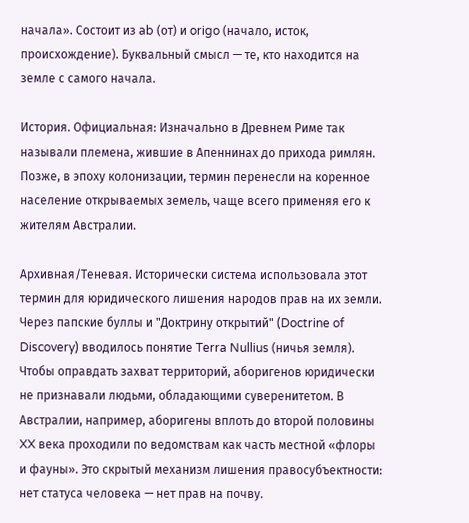начала». Состоит из ab (от) и origo (начало, исток, происхождение). Буквальный смысл — те, кто находится на земле с самого начала.

История. Официальная: Изначально в Древнем Риме так называли племена, жившие в Апеннинах до прихода римлян. Позже, в эпоху колонизации, термин перенесли на коренное население открываемых земель, чаще всего применяя его к жителям Австралии.

Архивная/Теневая. Исторически система использовала этот термин для юридического лишения народов прав на их земли. Через папские буллы и "Доктрину открытий" (Doctrine of Discovery) вводилось понятие Terra Nullius (ничья земля). Чтобы оправдать захват территорий, аборигенов юридически не признавали людьми, обладающими суверенитетом. В Австралии, например, аборигены вплоть до второй половины XX века проходили по ведомствам как часть местной «флоры и фауны». Это скрытый механизм лишения правосубъектности: нет статуса человека — нет прав на почву.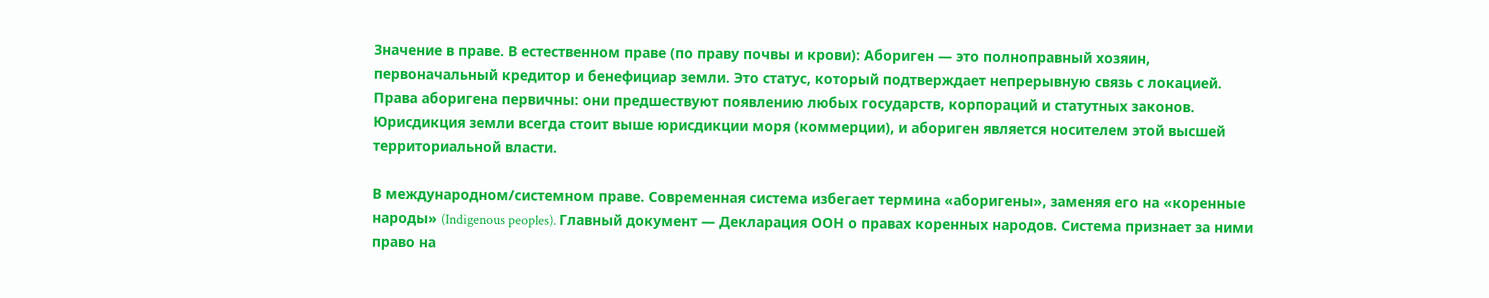Значение в праве. В естественном праве (по праву почвы и крови): Абориген — это полноправный хозяин, первоначальный кредитор и бенефициар земли. Это статус, который подтверждает непрерывную связь с локацией. Права аборигена первичны: они предшествуют появлению любых государств, корпораций и статутных законов. Юрисдикция земли всегда стоит выше юрисдикции моря (коммерции), и абориген является носителем этой высшей территориальной власти.

В международном/системном праве. Современная система избегает термина «аборигены», заменяя его на «коренные народы» (Indigenous peoples). Главный документ — Декларация ООН о правах коренных народов. Система признает за ними право на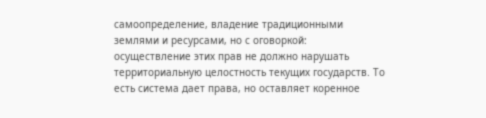самоопределение, владение традиционными землями и ресурсами, но с оговоркой: осуществление этих прав не должно нарушать территориальную целостность текущих государств. То есть система дает права, но оставляет коренное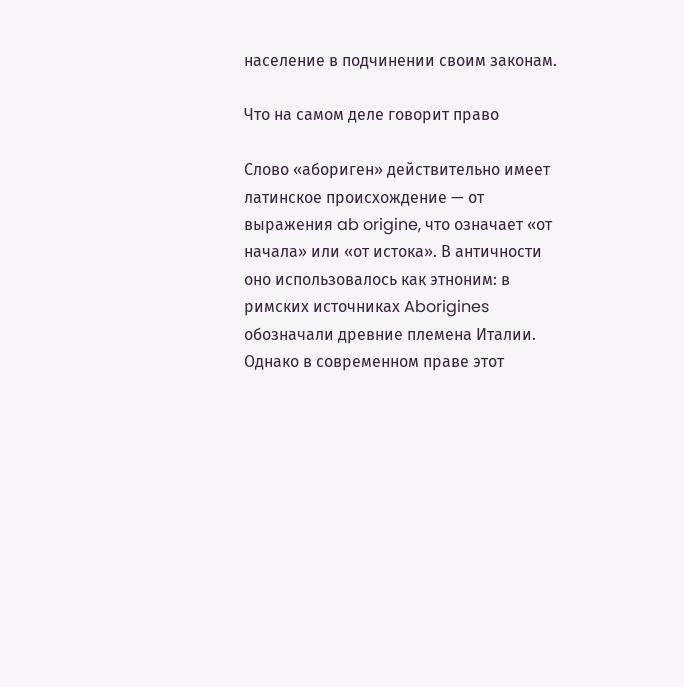население в подчинении своим законам.

Что на самом деле говорит право

Слово «абориген» действительно имеет латинское происхождение — от выражения ab origine, что означает «от начала» или «от истока». В античности оно использовалось как этноним: в римских источниках Aborigines обозначали древние племена Италии. Однако в современном праве этот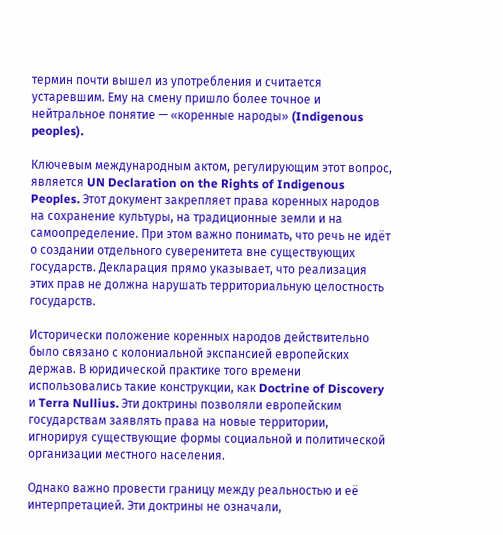термин почти вышел из употребления и считается устаревшим. Ему на смену пришло более точное и нейтральное понятие — «коренные народы» (Indigenous peoples).

Ключевым международным актом, регулирующим этот вопрос, является UN Declaration on the Rights of Indigenous Peoples. Этот документ закрепляет права коренных народов на сохранение культуры, на традиционные земли и на самоопределение. При этом важно понимать, что речь не идёт о создании отдельного суверенитета вне существующих государств. Декларация прямо указывает, что реализация этих прав не должна нарушать территориальную целостность государств.

Исторически положение коренных народов действительно было связано с колониальной экспансией европейских держав. В юридической практике того времени использовались такие конструкции, как Doctrine of Discovery и Terra Nullius. Эти доктрины позволяли европейским государствам заявлять права на новые территории, игнорируя существующие формы социальной и политической организации местного населения.

Однако важно провести границу между реальностью и её интерпретацией. Эти доктрины не означали,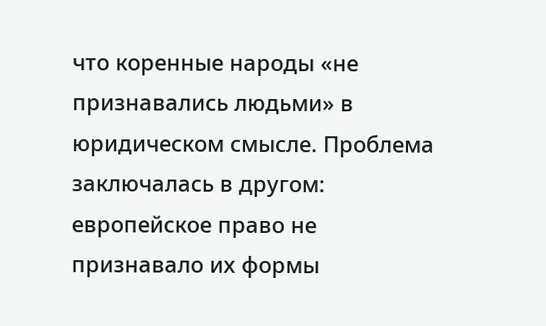что коренные народы «не признавались людьми» в юридическом смысле. Проблема заключалась в другом: европейское право не признавало их формы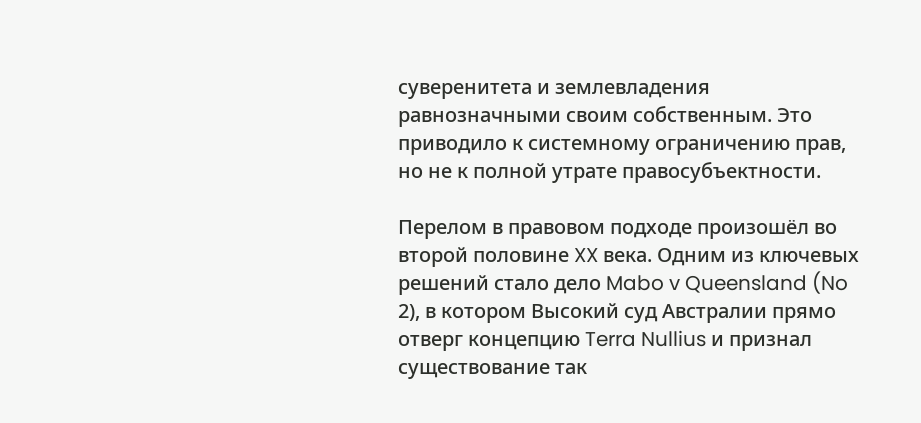суверенитета и землевладения равнозначными своим собственным. Это приводило к системному ограничению прав, но не к полной утрате правосубъектности.

Перелом в правовом подходе произошёл во второй половине XX века. Одним из ключевых решений стало дело Mabo v Queensland (No 2), в котором Высокий суд Австралии прямо отверг концепцию Terra Nullius и признал существование так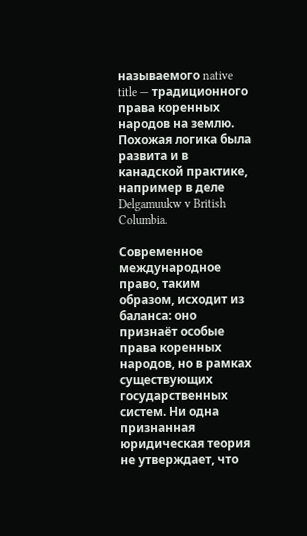называемого native title — традиционного права коренных народов на землю. Похожая логика была развита и в канадской практике, например в деле Delgamuukw v British Columbia.

Современное международное право, таким образом, исходит из баланса: оно признаёт особые права коренных народов, но в рамках существующих государственных систем. Ни одна признанная юридическая теория не утверждает, что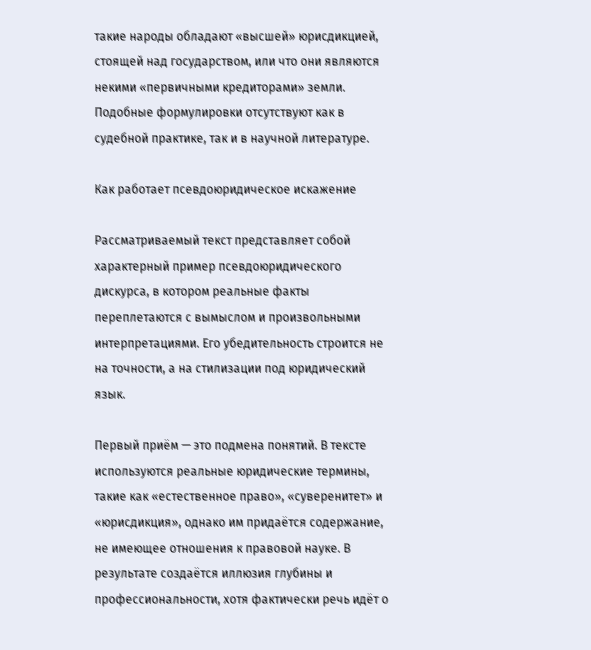такие народы обладают «высшей» юрисдикцией, стоящей над государством, или что они являются некими «первичными кредиторами» земли. Подобные формулировки отсутствуют как в судебной практике, так и в научной литературе.

Как работает псевдоюридическое искажение

Рассматриваемый текст представляет собой характерный пример псевдоюридического дискурса, в котором реальные факты переплетаются с вымыслом и произвольными интерпретациями. Его убедительность строится не на точности, а на стилизации под юридический язык.

Первый приём — это подмена понятий. В тексте используются реальные юридические термины, такие как «естественное право», «суверенитет» и «юрисдикция», однако им придаётся содержание, не имеющее отношения к правовой науке. В результате создаётся иллюзия глубины и профессиональности, хотя фактически речь идёт о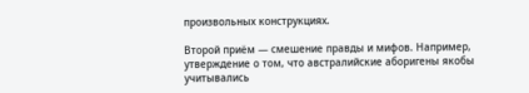произвольных конструкциях.

Второй приём — смешение правды и мифов. Например, утверждение о том, что австралийские аборигены якобы учитывались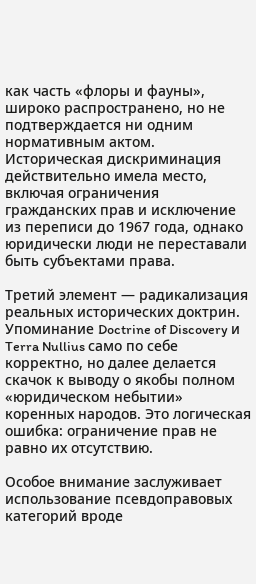как часть «флоры и фауны», широко распространено, но не подтверждается ни одним нормативным актом. Историческая дискриминация действительно имела место, включая ограничения гражданских прав и исключение из переписи до 1967 года, однако юридически люди не переставали быть субъектами права.

Третий элемент — радикализация реальных исторических доктрин. Упоминание Doctrine of Discovery и Terra Nullius само по себе корректно, но далее делается скачок к выводу о якобы полном «юридическом небытии» коренных народов. Это логическая ошибка: ограничение прав не равно их отсутствию.

Особое внимание заслуживает использование псевдоправовых категорий вроде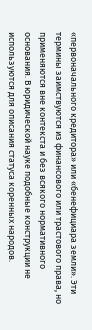«первоначального кредитора» или «бенефициара земли». Эти термины заимствуются из финансового или трастового права, но применяются вне контекста и без всякого нормативного основания. В юридической науке подобные конструкции не используются для описания статуса коренных народов.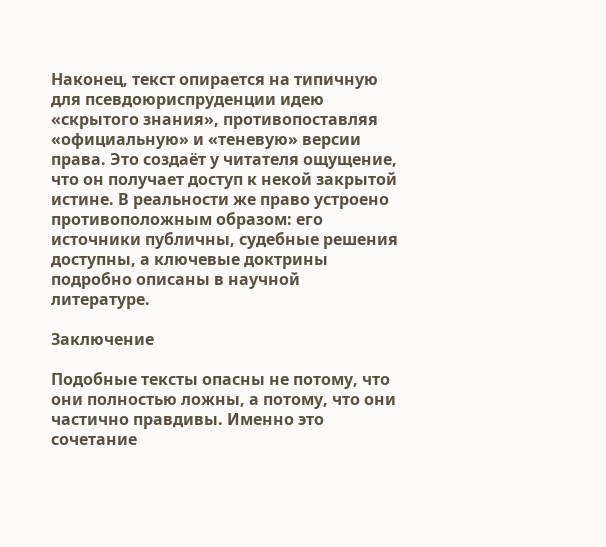Наконец, текст опирается на типичную для псевдоюриспруденции идею «скрытого знания», противопоставляя «официальную» и «теневую» версии права. Это создаёт у читателя ощущение, что он получает доступ к некой закрытой истине. В реальности же право устроено противоположным образом: его источники публичны, судебные решения доступны, а ключевые доктрины подробно описаны в научной литературе.

Заключение

Подобные тексты опасны не потому, что они полностью ложны, а потому, что они частично правдивы. Именно это сочетание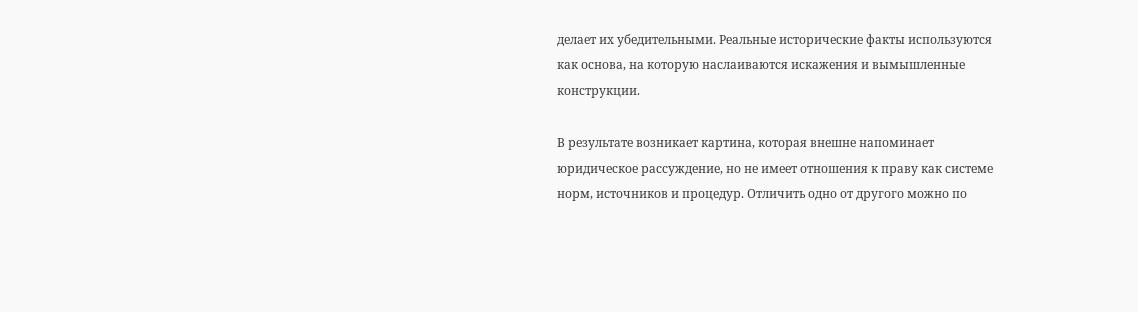делает их убедительными. Реальные исторические факты используются как основа, на которую наслаиваются искажения и вымышленные конструкции.

В результате возникает картина, которая внешне напоминает юридическое рассуждение, но не имеет отношения к праву как системе норм, источников и процедур. Отличить одно от другого можно по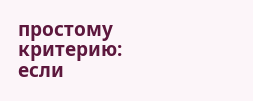простому критерию: если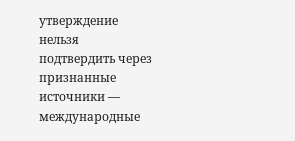утверждение нельзя подтвердить через признанные источники — международные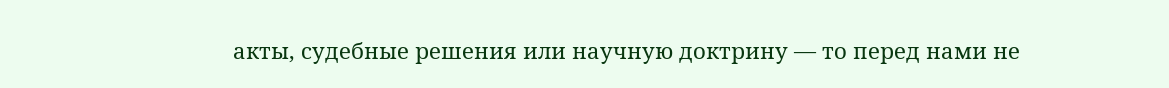акты, судебные решения или научную доктрину — то перед нами не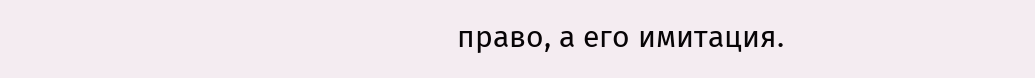право, а его имитация.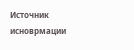Источник исноврмации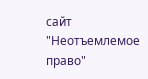сайт "Неотъемлемое право"